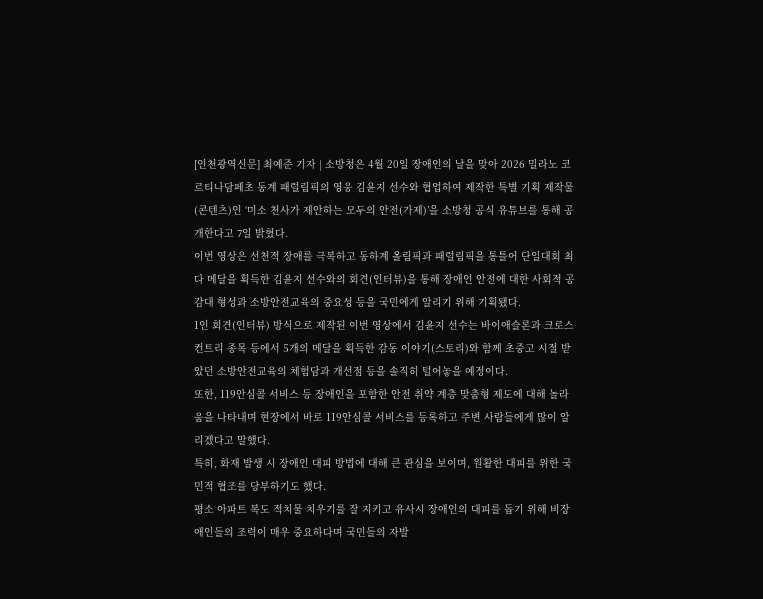[인천광역신문] 최예준 기자 | 소방청은 4월 20일 장애인의 날을 맞아 2026 밀라노 코르티나담페초 동계 패럴림픽의 영웅 김윤지 선수와 협업하여 제작한 특별 기획 제작물(콘텐츠)인 ‘미소 천사가 제안하는 모두의 안전(가제)’을 소방청 공식 유튜브를 통해 공개한다고 7일 밝혔다.
이번 영상은 선천적 장애를 극복하고 동하계 올림픽과 패럴림픽을 통틀어 단일대회 최다 메달을 획득한 김윤지 선수와의 회견(인터뷰)을 통해 장애인 안전에 대한 사회적 공감대 형성과 소방안전교육의 중요성 등을 국민에게 알리기 위해 기획됐다.
1인 회견(인터뷰) 방식으로 제작된 이번 영상에서 김윤지 선수는 바이애슬론과 크로스컨트리 종목 등에서 5개의 메달을 획득한 감동 이야기(스토리)와 함께 초중고 시절 받았던 소방안전교육의 체험담과 개선점 등을 솔직히 털어놓을 예정이다.
또한, 119안심콜 서비스 등 장애인을 포함한 안전 취약 계층 맞춤형 제도에 대해 놀라움을 나타내며 현장에서 바로 119안심콜 서비스를 등록하고 주변 사람들에게 많이 알리겠다고 말했다.
특히, 화재 발생 시 장애인 대피 방법에 대해 큰 관심을 보이며, 원활한 대피를 위한 국민적 협조를 당부하기도 했다.
평소 아파트 복도 적치물 치우기를 잘 지키고 유사시 장애인의 대피를 돕기 위해 비장애인들의 조력이 매우 중요하다며 국민들의 자발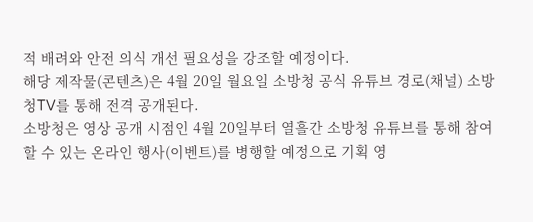적 배려와 안전 의식 개선 필요성을 강조할 예정이다.
해당 제작물(콘텐츠)은 4월 20일 월요일 소방청 공식 유튜브 경로(채널) 소방청TV를 통해 전격 공개된다.
소방청은 영상 공개 시점인 4월 20일부터 열흘간 소방청 유튜브를 통해 참여할 수 있는 온라인 행사(이벤트)를 병행할 예정으로 기획 영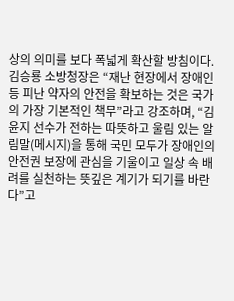상의 의미를 보다 폭넓게 확산할 방침이다.
김승룡 소방청장은 “재난 현장에서 장애인 등 피난 약자의 안전을 확보하는 것은 국가의 가장 기본적인 책무”라고 강조하며, “김윤지 선수가 전하는 따뜻하고 울림 있는 알림말(메시지)을 통해 국민 모두가 장애인의 안전권 보장에 관심을 기울이고 일상 속 배려를 실천하는 뜻깊은 계기가 되기를 바란다”고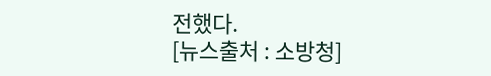전했다.
[뉴스출처 : 소방청]